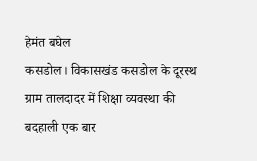हेमंत बघेल
कसडोल। विकासखंड कसडोल के दूरस्थ ग्राम तालदादर में शिक्षा व्यवस्था की बदहाली एक बार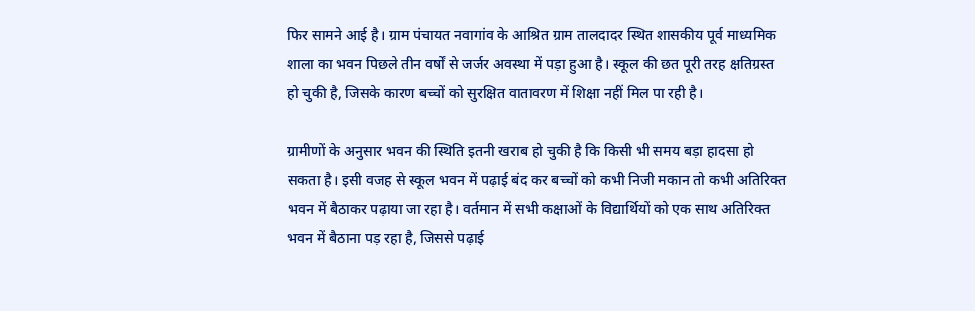फिर सामने आई है। ग्राम पंचायत नवागांव के आश्रित ग्राम तालदादर स्थित शासकीय पूर्व माध्यमिक शाला का भवन पिछले तीन वर्षों से जर्जर अवस्था में पड़ा हुआ है। स्कूल की छत पूरी तरह क्षतिग्रस्त हो चुकी है, जिसके कारण बच्चों को सुरक्षित वातावरण में शिक्षा नहीं मिल पा रही है।

ग्रामीणों के अनुसार भवन की स्थिति इतनी खराब हो चुकी है कि किसी भी समय बड़ा हादसा हो सकता है। इसी वजह से स्कूल भवन में पढ़ाई बंद कर बच्चों को कभी निजी मकान तो कभी अतिरिक्त भवन में बैठाकर पढ़ाया जा रहा है। वर्तमान में सभी कक्षाओं के विद्यार्थियों को एक साथ अतिरिक्त भवन में बैठाना पड़ रहा है, जिससे पढ़ाई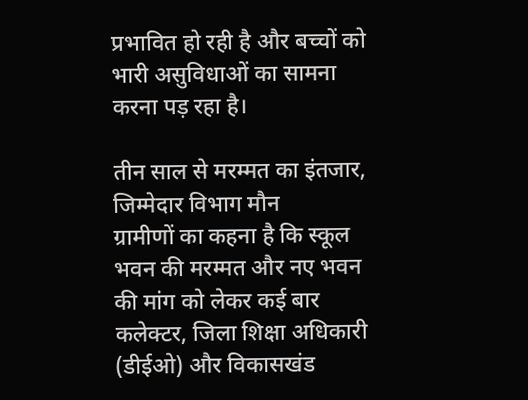प्रभावित हो रही है और बच्चों को भारी असुविधाओं का सामना करना पड़ रहा है।

तीन साल से मरम्मत का इंतजार, जिम्मेदार विभाग मौन
ग्रामीणों का कहना है कि स्कूल भवन की मरम्मत और नए भवन की मांग को लेकर कई बार कलेक्टर, जिला शिक्षा अधिकारी (डीईओ) और विकासखंड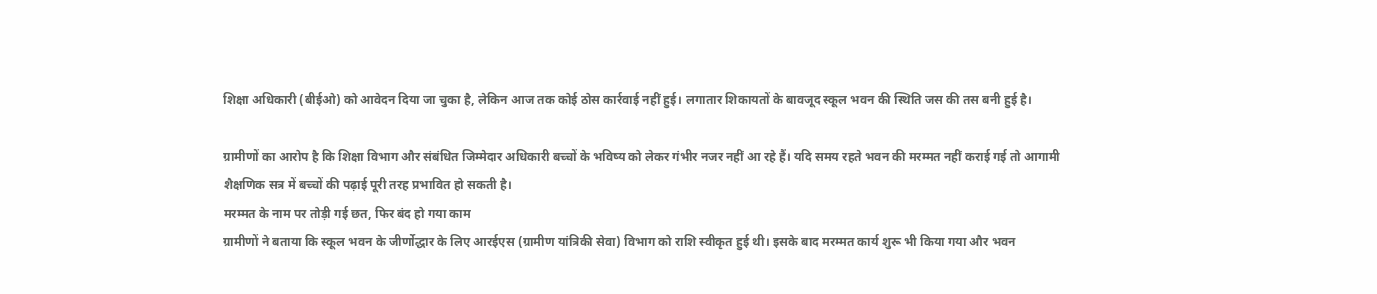शिक्षा अधिकारी (बीईओ) को आवेदन दिया जा चुका है, लेकिन आज तक कोई ठोस कार्रवाई नहीं हुई। लगातार शिकायतों के बावजूद स्कूल भवन की स्थिति जस की तस बनी हुई है।

ग्रामीणों का आरोप है कि शिक्षा विभाग और संबंधित जिम्मेदार अधिकारी बच्चों के भविष्य को लेकर गंभीर नजर नहीं आ रहे हैं। यदि समय रहते भवन की मरम्मत नहीं कराई गई तो आगामी शैक्षणिक सत्र में बच्चों की पढ़ाई पूरी तरह प्रभावित हो सकती है।
मरम्मत के नाम पर तोड़ी गई छत, फिर बंद हो गया काम
ग्रामीणों ने बताया कि स्कूल भवन के जीर्णोद्धार के लिए आरईएस (ग्रामीण यांत्रिकी सेवा) विभाग को राशि स्वीकृत हुई थी। इसके बाद मरम्मत कार्य शुरू भी किया गया और भवन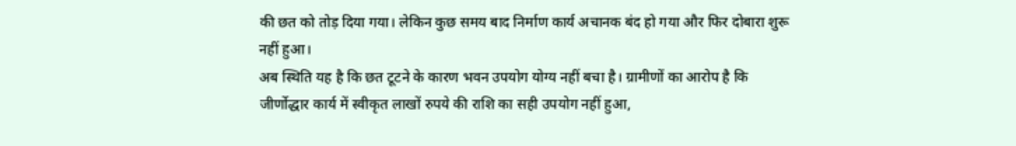की छत को तोड़ दिया गया। लेकिन कुछ समय बाद निर्माण कार्य अचानक बंद हो गया और फिर दोबारा शुरू नहीं हुआ।
अब स्थिति यह है कि छत टूटने के कारण भवन उपयोग योग्य नहीं बचा है। ग्रामीणों का आरोप है कि जीर्णोद्धार कार्य में स्वीकृत लाखों रुपये की राशि का सही उपयोग नहीं हुआ,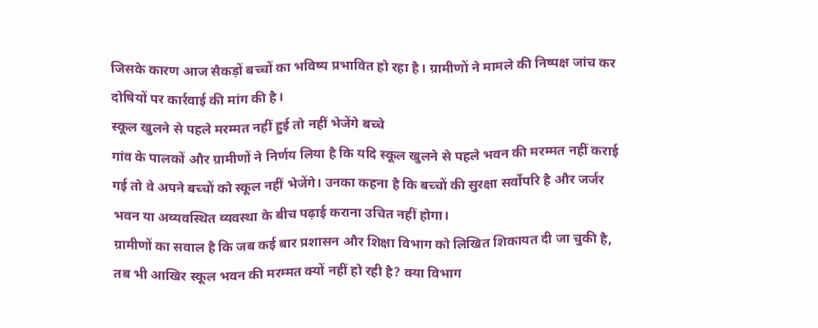जिसके कारण आज सैकड़ों बच्चों का भविष्य प्रभावित हो रहा है। ग्रामीणों ने मामले की निष्पक्ष जांच कर दोषियों पर कार्रवाई की मांग की है।
स्कूल खुलने से पहले मरम्मत नहीं हुई तो नहीं भेजेंगे बच्चे
गांव के पालकों और ग्रामीणों ने निर्णय लिया है कि यदि स्कूल खुलने से पहले भवन की मरम्मत नहीं कराई गई तो वे अपने बच्चों को स्कूल नहीं भेजेंगे। उनका कहना है कि बच्चों की सुरक्षा सर्वोपरि है और जर्जर भवन या अव्यवस्थित व्यवस्था के बीच पढ़ाई कराना उचित नहीं होगा।
ग्रामीणों का सवाल है कि जब कई बार प्रशासन और शिक्षा विभाग को लिखित शिकायत दी जा चुकी है, तब भी आखिर स्कूल भवन की मरम्मत क्यों नहीं हो रही है? क्या विभाग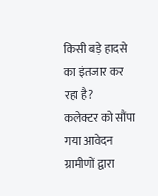किसी बड़े हादसे का इंतजार कर रहा है?
कलेक्टर को सौंपा गया आवेदन
ग्रामीणों द्वारा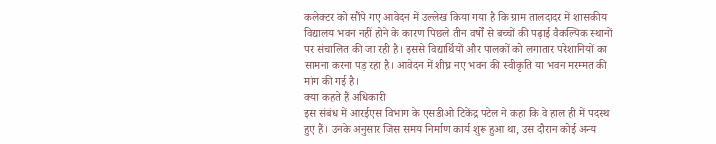कलेक्टर को सौंपे गए आवेदन में उल्लेख किया गया है कि ग्राम तालदादर में शासकीय विद्यालय भवन नहीं होने के कारण पिछले तीन वर्षों से बच्चों की पढ़ाई वैकल्पिक स्थानों पर संचालित की जा रही है। इससे विद्यार्थियों और पालकों को लगातार परेशानियों का सामना करना पड़ रहा है। आवेदन में शीघ्र नए भवन की स्वीकृति या भवन मरम्मत की मांग की गई है।
क्या कहते हैं अधिकारी
इस संबंध में आरईएस विभाग के एसडीओ टिकेंद्र पटेल ने कहा कि वे हाल ही में पदस्थ हुए हैं। उनके अनुसार जिस समय निर्माण कार्य शुरू हुआ था, उस दौरान कोई अन्य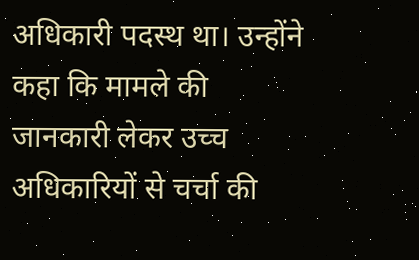अधिकारी पदस्थ था। उन्होंने कहा कि मामले की जानकारी लेकर उच्च अधिकारियों से चर्चा की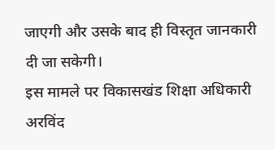जाएगी और उसके बाद ही विस्तृत जानकारी दी जा सकेगी।
इस मामले पर विकासखंड शिक्षा अधिकारी अरविंद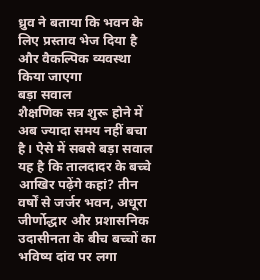ध्रुव ने बताया कि भवन के लिए प्रस्ताव भेज दिया है और वैकल्पिक व्यवस्था किया जाएगा
बड़ा सवाल
शैक्षणिक सत्र शुरू होने में अब ज्यादा समय नहीं बचा है। ऐसे में सबसे बड़ा सवाल यह है कि तालदादर के बच्चे आखिर पढ़ेंगे कहां? तीन वर्षों से जर्जर भवन, अधूरा जीर्णोद्धार और प्रशासनिक उदासीनता के बीच बच्चों का भविष्य दांव पर लगा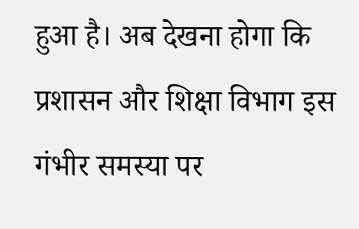हुआ है। अब देखना होगा कि प्रशासन और शिक्षा विभाग इस गंभीर समस्या पर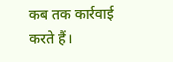कब तक कार्रवाई करते हैं।